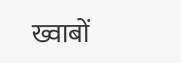ख्वाबों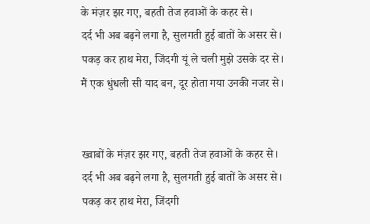के मंज़र झर गए, बहती तेज हवाओं के कहर से।
दर्द भी अब बढ़ने लगा है, सुलगती हुई बातों के असर से।
पकड़ कर हाथ मेरा, जिंदगी यूं ले चली मुझे उसके दर से।
मैं एक धुंधली सी याद बन, दूर होता गया उनकी नजर से।


ख्वाबों के मंज़र झर गए, बहती तेज हवाओं के कहर से।
दर्द भी अब बढ़ने लगा है, सुलगती हुई बातों के असर से।
पकड़ कर हाथ मेरा, जिंदगी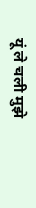यूं ले चली मुझे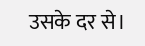उसके दर से।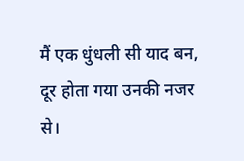मैं एक धुंधली सी याद बन, दूर होता गया उनकी नजर से।